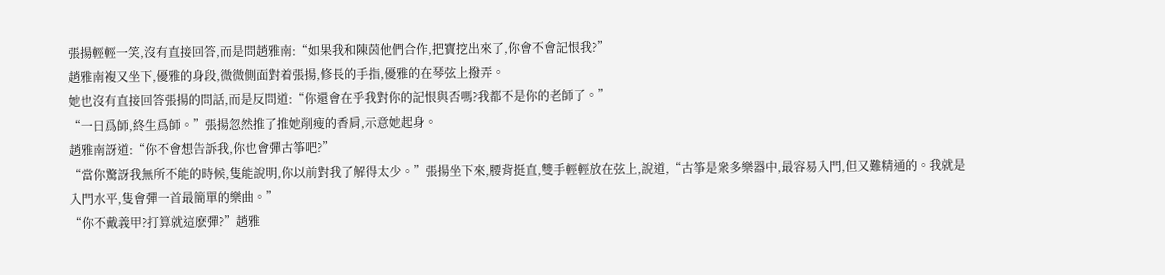張揚輕輕一笑,沒有直接回答,而是問趙雅南:“如果我和陳茵他們合作,把寶挖出來了,你會不會記恨我?”
趙雅南複又坐下,優雅的身段,微微側面對着張揚,修長的手指,優雅的在琴弦上撥弄。
她也沒有直接回答張揚的問話,而是反問道:“你還會在乎我對你的記恨與否嗎?我都不是你的老師了。”
“一日爲師,終生爲師。”張揚忽然推了推她削瘦的香肩,示意她起身。
趙雅南訝道:“你不會想告訴我,你也會彈古筝吧?”
“當你驚訝我無所不能的時候,隻能說明,你以前對我了解得太少。”張揚坐下來,腰背挺直,雙手輕輕放在弦上,說道,“古筝是衆多樂器中,最容易入門,但又難精通的。我就是入門水平,隻會彈一首最簡單的樂曲。”
“你不戴義甲?打算就這麽彈?”趙雅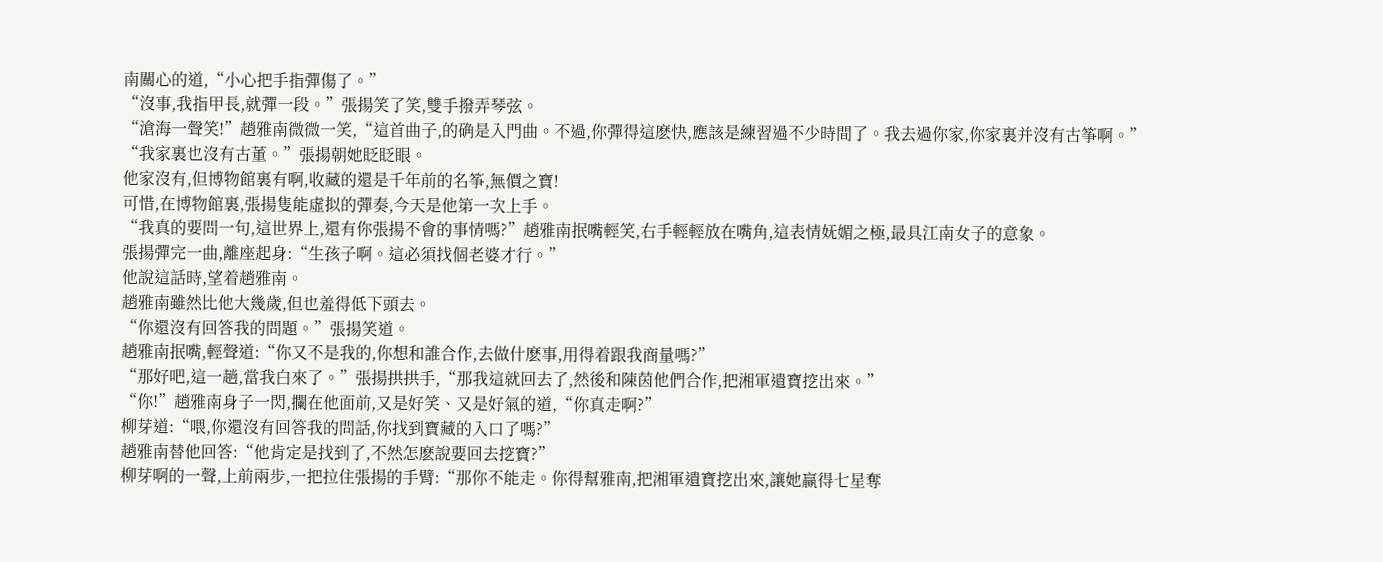南關心的道,“小心把手指彈傷了。”
“沒事,我指甲長,就彈一段。”張揚笑了笑,雙手撥弄琴弦。
“滄海一聲笑!”趙雅南微微一笑,“這首曲子,的确是入門曲。不過,你彈得這麽快,應該是練習過不少時間了。我去過你家,你家裏并沒有古筝啊。”
“我家裏也沒有古董。”張揚朝她眨眨眼。
他家沒有,但博物館裏有啊,收藏的還是千年前的名筝,無價之寶!
可惜,在博物館裏,張揚隻能虛拟的彈奏,今天是他第一次上手。
“我真的要問一句,這世界上,還有你張揚不會的事情嗎?”趙雅南抿嘴輕笑,右手輕輕放在嘴角,這表情妩媚之極,最具江南女子的意象。
張揚彈完一曲,離座起身:“生孩子啊。這必須找個老婆才行。”
他說這話時,望着趙雅南。
趙雅南雖然比他大幾歲,但也羞得低下頭去。
“你還沒有回答我的問題。”張揚笑道。
趙雅南抿嘴,輕聲道:“你又不是我的,你想和誰合作,去做什麽事,用得着跟我商量嗎?”
“那好吧,這一趟,當我白來了。”張揚拱拱手,“那我這就回去了,然後和陳茵他們合作,把湘軍遺寶挖出來。”
“你!”趙雅南身子一閃,攔在他面前,又是好笑、又是好氣的道,“你真走啊?”
柳芽道:“喂,你還沒有回答我的問話,你找到寶藏的入口了嗎?”
趙雅南替他回答:“他肯定是找到了,不然怎麽說要回去挖寶?”
柳芽啊的一聲,上前兩步,一把拉住張揚的手臂:“那你不能走。你得幫雅南,把湘軍遺寶挖出來,讓她赢得七星奪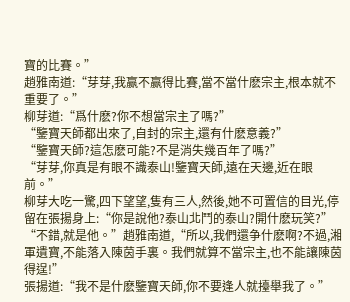寶的比賽。”
趙雅南道:“芽芽,我赢不赢得比賽,當不當什麽宗主,根本就不重要了。”
柳芽道:“爲什麽?你不想當宗主了嗎?”
“鑒寶天師都出來了,自封的宗主,還有什麽意義?”
“鑒寶天師?這怎麽可能?不是消失幾百年了嗎?”
“芽芽,你真是有眼不識泰山!鑒寶天師,遠在天邊,近在眼前。”
柳芽大吃一驚,四下望望,隻有三人,然後,她不可置信的目光,停留在張揚身上:“你是說他?泰山北鬥的泰山?開什麽玩笑?”
“不錯,就是他。”趙雅南道,“所以,我們還争什麽啊?不過,湘軍遺寶,不能落入陳茵手裏。我們就算不當宗主,也不能讓陳茵得逞!”
張揚道:“我不是什麽鑒寶天師,你不要逢人就擡舉我了。”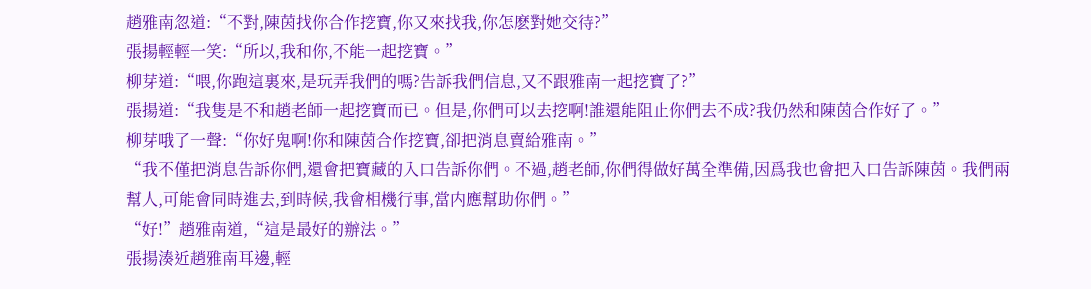趙雅南忽道:“不對,陳茵找你合作挖寶,你又來找我,你怎麽對她交待?”
張揚輕輕一笑:“所以,我和你,不能一起挖寶。”
柳芽道:“喂,你跑這裏來,是玩弄我們的嗎?告訴我們信息,又不跟雅南一起挖寶了?”
張揚道:“我隻是不和趙老師一起挖寶而已。但是,你們可以去挖啊!誰還能阻止你們去不成?我仍然和陳茵合作好了。”
柳芽哦了一聲:“你好鬼啊!你和陳茵合作挖寶,卻把消息賣給雅南。”
“我不僅把消息告訴你們,還會把寶藏的入口告訴你們。不過,趙老師,你們得做好萬全準備,因爲我也會把入口告訴陳茵。我們兩幫人,可能會同時進去,到時候,我會相機行事,當内應幫助你們。”
“好!”趙雅南道,“這是最好的辦法。”
張揚湊近趙雅南耳邊,輕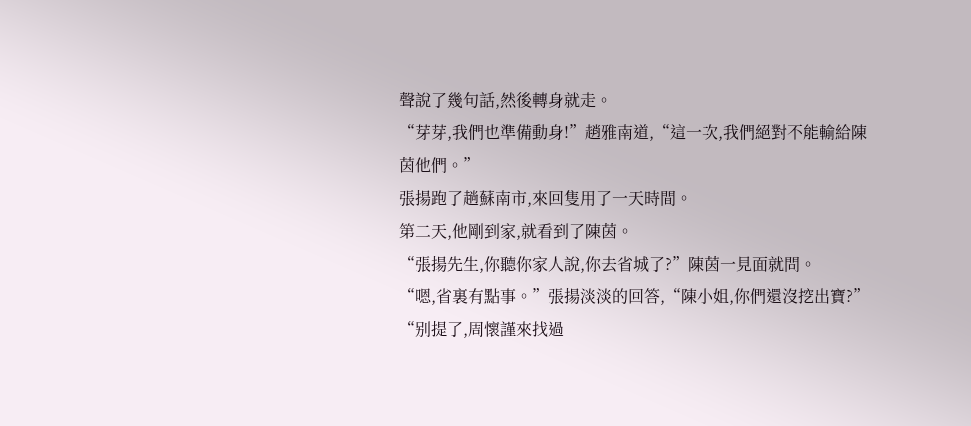聲說了幾句話,然後轉身就走。
“芽芽,我們也準備動身!”趙雅南道,“這一次,我們絕對不能輸給陳茵他們。”
張揚跑了趟蘇南市,來回隻用了一天時間。
第二天,他剛到家,就看到了陳茵。
“張揚先生,你聽你家人說,你去省城了?”陳茵一見面就問。
“嗯,省裏有點事。”張揚淡淡的回答,“陳小姐,你們還沒挖出寶?”
“别提了,周懷謹來找過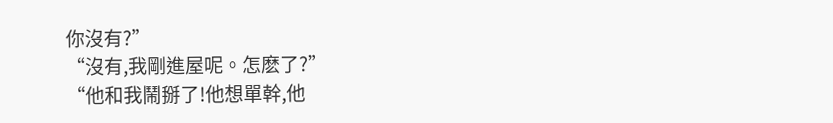你沒有?”
“沒有,我剛進屋呢。怎麽了?”
“他和我鬧掰了!他想單幹,他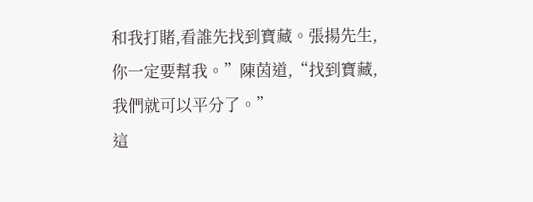和我打賭,看誰先找到寶藏。張揚先生,你一定要幫我。”陳茵道,“找到寶藏,我們就可以平分了。”
這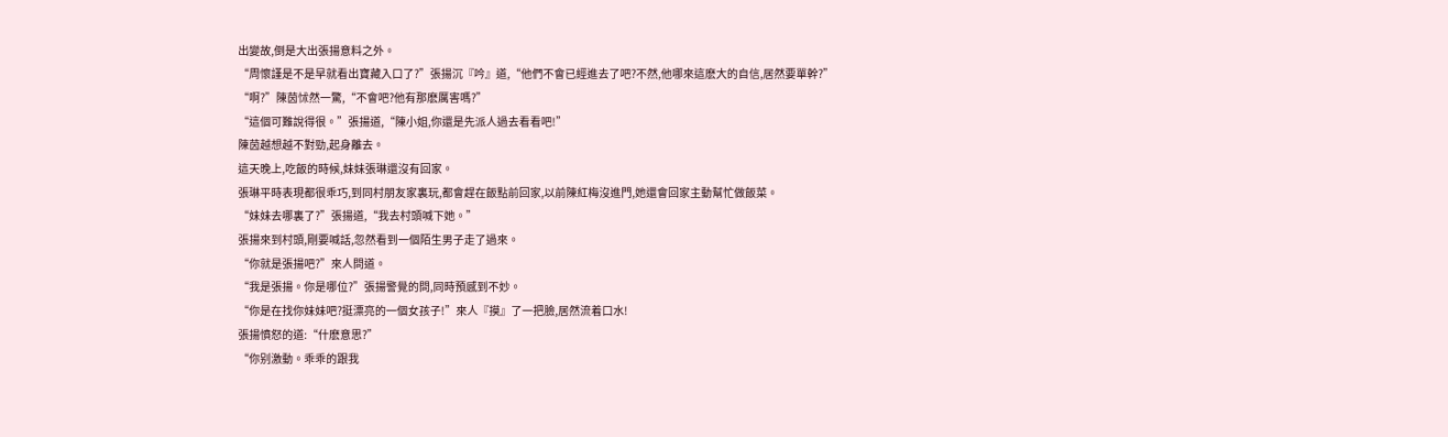出變故,倒是大出張揚意料之外。
“周懷謹是不是早就看出寶藏入口了?”張揚沉『吟』道,“他們不會已經進去了吧?不然,他哪來這麽大的自信,居然要單幹?”
“啊?”陳茵怵然一驚,“不會吧?他有那麽厲害嗎?”
“這個可難說得很。”張揚道,“陳小姐,你還是先派人過去看看吧!”
陳茵越想越不對勁,起身離去。
這天晚上,吃飯的時候,妹妹張琳還沒有回家。
張琳平時表現都很乖巧,到同村朋友家裏玩,都會趕在飯點前回家,以前陳紅梅沒進門,她還會回家主動幫忙做飯菜。
“妹妹去哪裏了?”張揚道,“我去村頭喊下她。”
張揚來到村頭,剛要喊話,忽然看到一個陌生男子走了過來。
“你就是張揚吧?”來人問道。
“我是張揚。你是哪位?”張揚警覺的問,同時預感到不妙。
“你是在找你妹妹吧?挺漂亮的一個女孩子!”來人『摸』了一把臉,居然流着口水!
張揚憤怒的道:“什麽意思?”
“你别激動。乖乖的跟我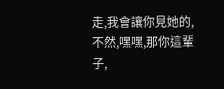走,我會讓你見她的,不然,嘿嘿,那你這輩子,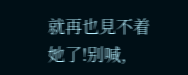就再也見不着她了!别喊,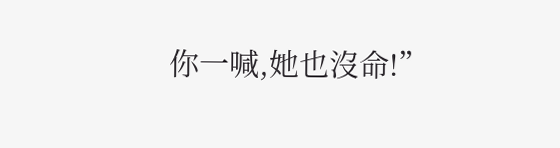你一喊,她也沒命!”